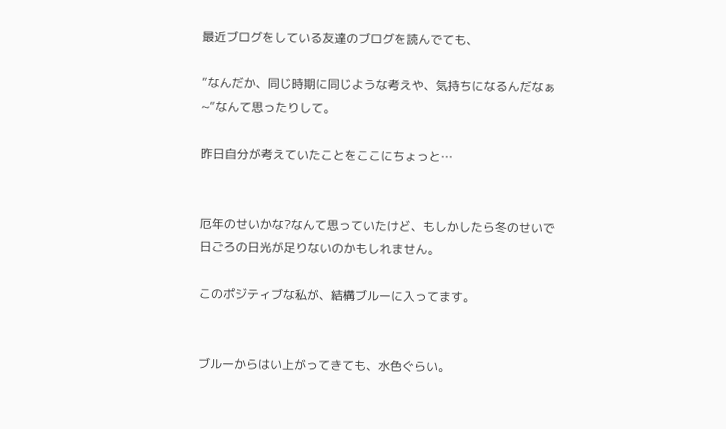最近ブログをしている友達のブログを読んでても、

”なんだか、同じ時期に同じような考えや、気持ちになるんだなぁ~”なんて思ったりして。

昨日自分が考えていたことをここにちょっと…


厄年のせいかな?なんて思っていたけど、もしかしたら冬のせいで日ごろの日光が足りないのかもしれません。

このポジティブな私が、結構ブルーに入ってます。


ブルーからはい上がってきても、水色ぐらい。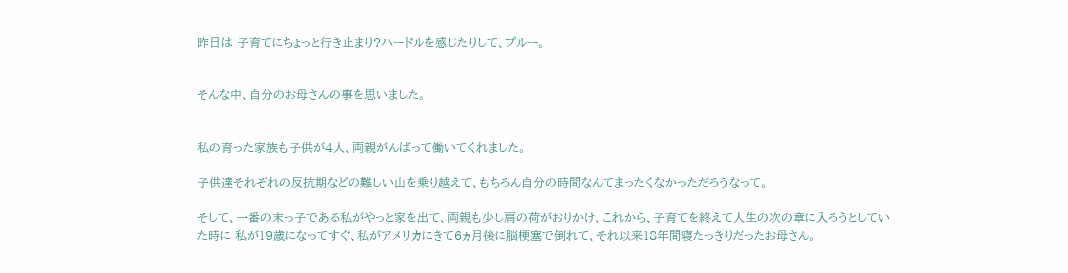昨日は 子育てにちょっと行き止まり?ハードルを感じたりして、プルー。


そんな中、自分のお母さんの事を思いました。


私の育った家族も子供が4人、両親がんばって働いてくれました。

子供達それぞれの反抗期などの難しい山を乗り越えて、もちろん自分の時間なんてまったくなかっただろうなって。

そして、一番の末っ子である私がやっと家を出て、両親も少し肩の荷がおりかけ、これから、子育てを終えて人生の次の章に入ろうとしていた時に 私が19歳になってすぐ、私がアメリカにきて6ヵ月後に脳梗塞で倒れて、それ以来18年間寝たっきりだったお母さん。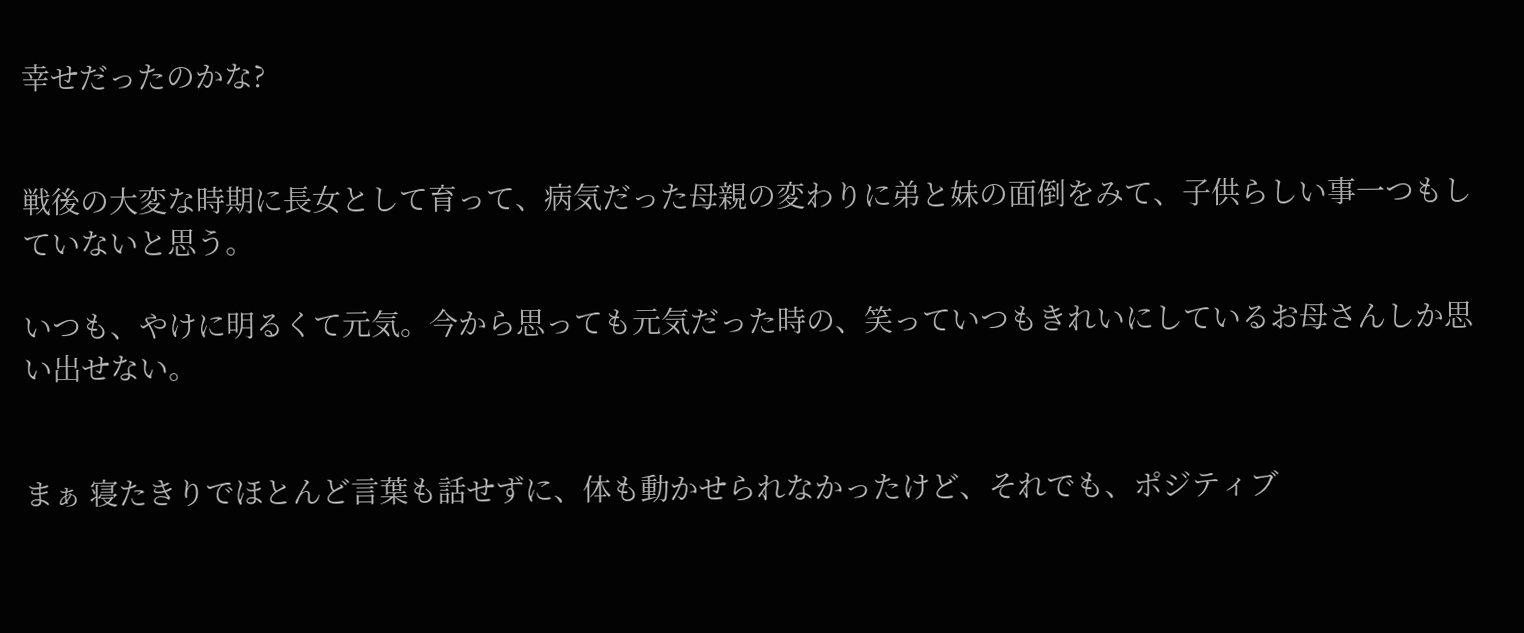幸せだったのかな?


戦後の大変な時期に長女として育って、病気だった母親の変わりに弟と妹の面倒をみて、子供らしい事一つもしていないと思う。

いつも、やけに明るくて元気。今から思っても元気だった時の、笑っていつもきれいにしているお母さんしか思い出せない。


まぁ 寝たきりでほとんど言葉も話せずに、体も動かせられなかったけど、それでも、ポジティブ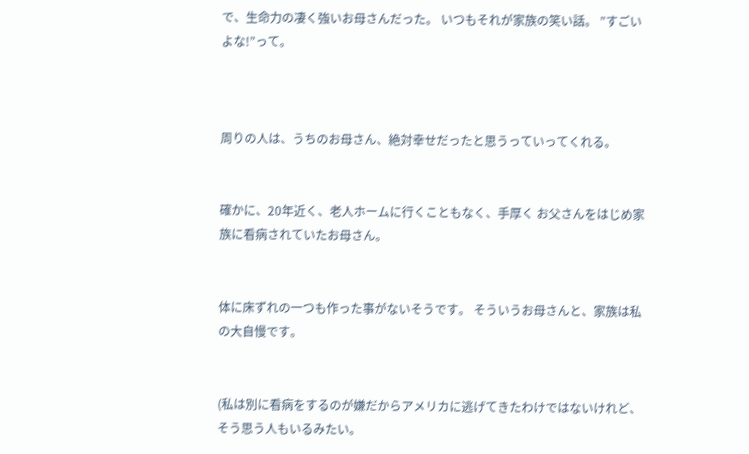で、生命力の凄く強いお母さんだった。 いつもそれが家族の笑い話。 ”すごいよな!”って。



周りの人は、うちのお母さん、絶対幸せだったと思うっていってくれる。


確かに、20年近く、老人ホームに行くこともなく、手厚く お父さんをはじめ家族に看病されていたお母さん。


体に床ずれの一つも作った事がないそうです。 そういうお母さんと、家族は私の大自慢です。


(私は別に看病をするのが嫌だからアメリカに逃げてきたわけではないけれど、そう思う人もいるみたい。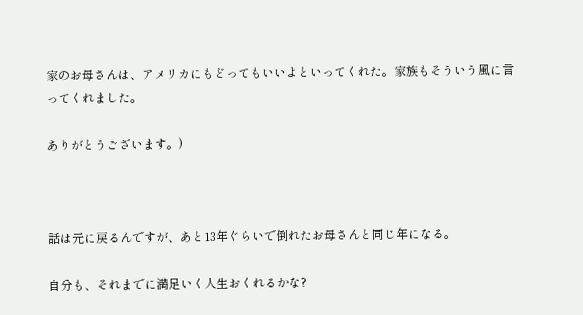家のお母さんは、アメリカにもどってもいいよといってくれた。家族もそういう風に言ってくれました。

ありがとうございます。)



話は元に戻るんですが、あと13年ぐらいで倒れたお母さんと同じ年になる。

自分も、それまでに満足いく人生おくれるかな?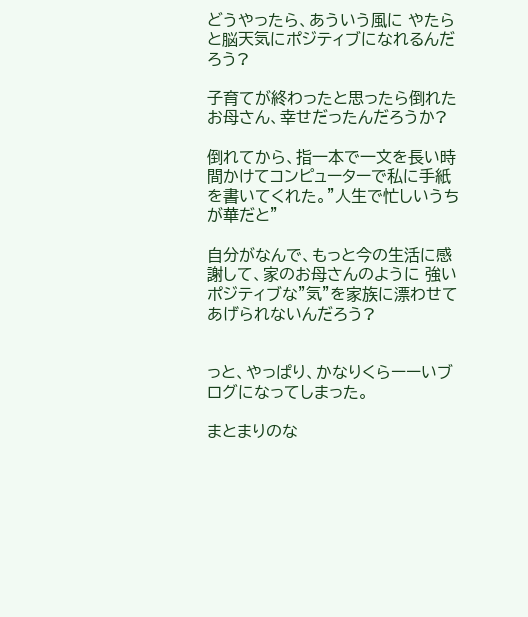どうやったら、あういう風に やたらと脳天気にポジティブになれるんだろう?

子育てが終わったと思ったら倒れたお母さん、幸せだったんだろうか?

倒れてから、指一本で一文を長い時間かけてコンピューターで私に手紙を書いてくれた。”人生で忙しいうちが華だと”

自分がなんで、もっと今の生活に感謝して、家のお母さんのように 強いポジティブな”気”を家族に漂わせてあげられないんだろう?


っと、やっぱり、かなりくらーーいブログになってしまった。

まとまりのな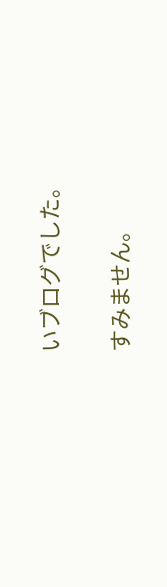いブログでした。

すみません。